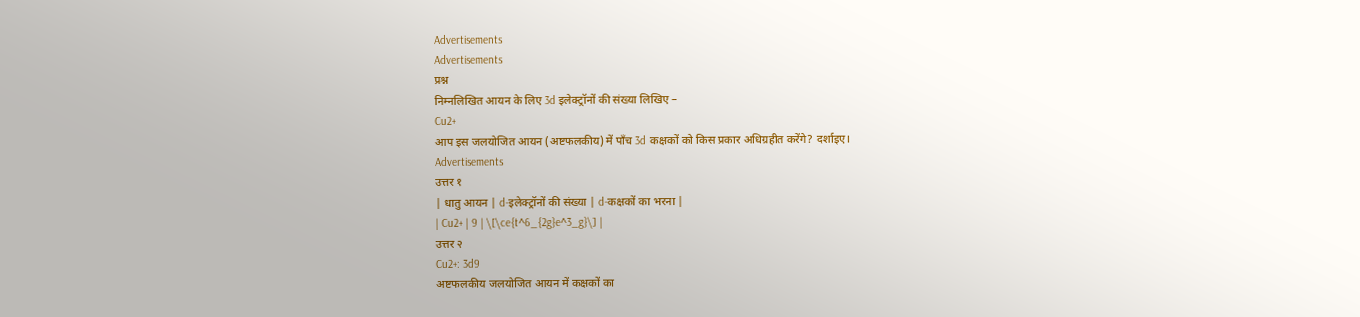Advertisements
Advertisements
प्रश्न
निम्नलिखित आयन के लिए 3d इलेक्ट्रॉनों की संख्या लिखिए –
Cu2+
आप इस जलयोजित आयन (अष्टफलकीय) में पाँच 3d कक्षकों को किस प्रकार अधिग्रहीत करेंगे? दर्शाइए।
Advertisements
उत्तर १
| धातु आयन | d-इलेक्ट्रॉनों की संख्या | d-कक्षकों का भरना |
| Cu2+ | 9 | \[\ce{t^6_{2g}e^3_g}\] |
उत्तर २
Cu2+: 3d9
अष्टफलकीय जलयोजित आयन में कक्षकों का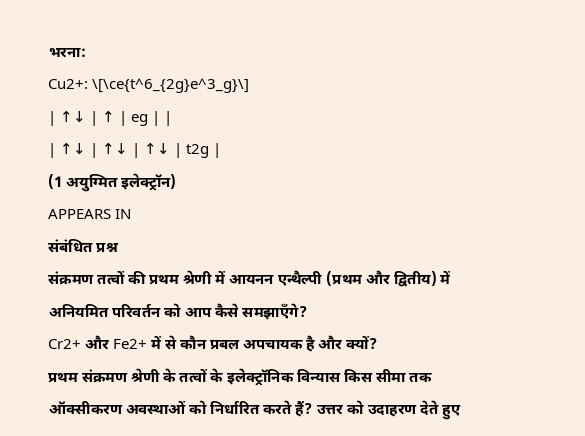भरना:
Cu2+: \[\ce{t^6_{2g}e^3_g}\]
| ↑↓ | ↑ | eg | |
| ↑↓ | ↑↓ | ↑↓ | t2g |
(1 अयुग्मित इलेक्ट्रॉन)
APPEARS IN
संबंधित प्रश्न
संक्रमण तत्वों की प्रथम श्रेणी में आयनन एन्थैल्पी (प्रथम और द्वितीय) में अनियमित परिवर्तन को आप कैसे समझाएँगे?
Cr2+ और Fe2+ में से कौन प्रबल अपचायक है और क्यों?
प्रथम संक्रमण श्रेणी के तत्वों के इलेक्ट्रॉनिक विन्यास किस सीमा तक ऑक्सीकरण अवस्थाओं को निर्धारित करते हैं? उत्तर को उदाहरण देते हुए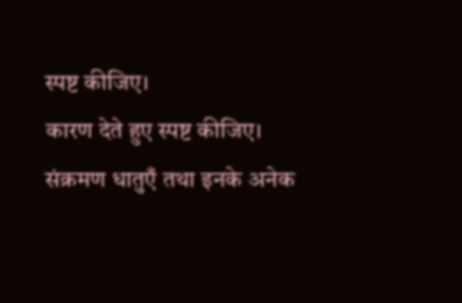स्पष्ट कीजिए।
कारण देते हुए स्पष्ट कीजिए।
संक्रमण धातुएँ तथा इनके अनेक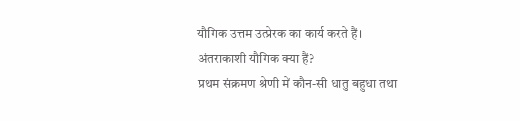यौगिक उत्तम उत्प्रेरक का कार्य करते हैं।
अंतराकाशी यौगिक क्या हैं?
प्रथम संक्रमण श्रेणी में कौन-सी धातु बहुधा तथा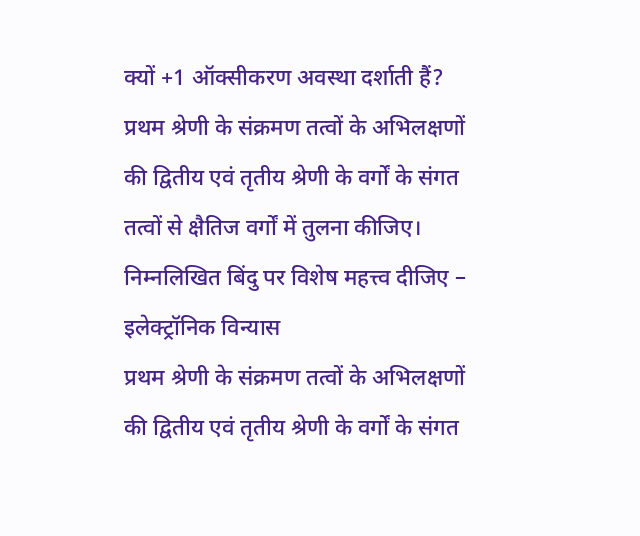क्यों +1 ऑक्सीकरण अवस्था दर्शाती हैं?
प्रथम श्रेणी के संक्रमण तत्वों के अभिलक्षणों की द्वितीय एवं तृतीय श्रेणी के वर्गों के संगत तत्वों से क्षैतिज वर्गों में तुलना कीजिए। निम्नलिखित बिंदु पर विशेष महत्त्व दीजिए –
इलेक्ट्रॉनिक विन्यास
प्रथम श्रेणी के संक्रमण तत्वों के अभिलक्षणों की द्वितीय एवं तृतीय श्रेणी के वर्गों के संगत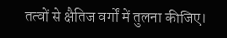तत्वों से क्षैतिज वर्गों में तुलना कीजिए।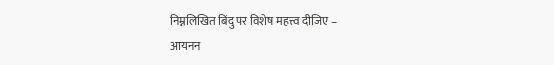निम्नलिखित बिंदु पर विशेष महत्त्व दीजिए –
आयनन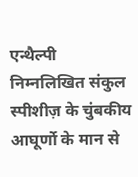एन्थैल्पी
निम्नलिखित संकुल स्पीशीज़ के चुंबकीय आघूर्णो के मान से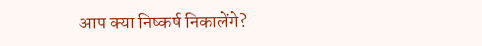आप क्या निष्कर्ष निकालेंगे?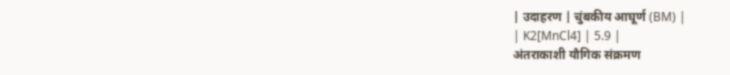| उदाहरण | चुंबकीय आघूर्ण (BM) |
| K2[MnCl4] | 5.9 |
अंतराकाशी यौगिक संक्रमण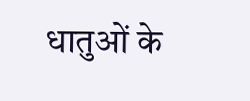धातुओं के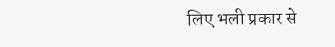लिए भली प्रकार से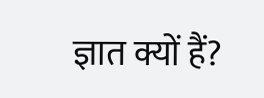ज्ञात क्यों हैं?